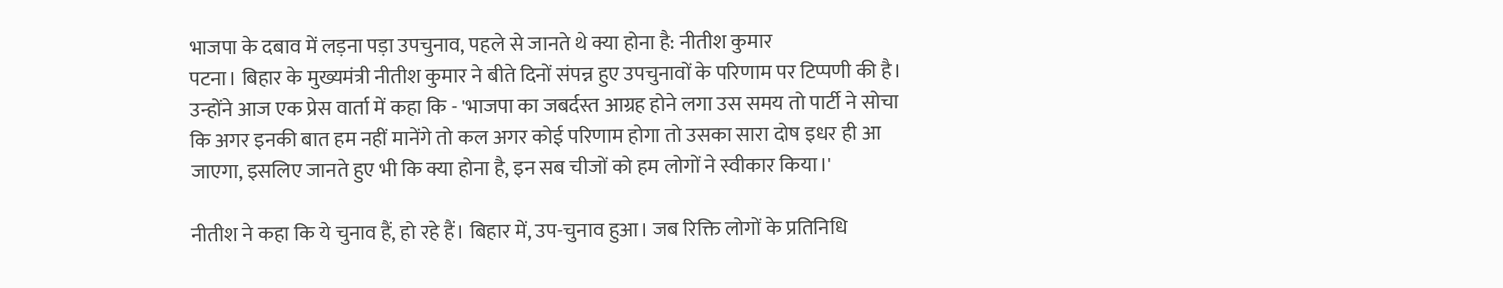भाजपा के दबाव में लड़ना पड़ा उपचुनाव, पहले से जानते थे क्या होना है: नीतीश कुमार
पटना। बिहार के मुख्यमंत्री नीतीश कुमार ने बीते दिनों संपन्न हुए उपचुनावों के परिणाम पर टिप्पणी की है। उन्होंने आज एक प्रेस वार्ता में कहा कि - 'भाजपा का जबर्दस्त आग्रह होने लगा उस समय तो पार्टी ने सोचा कि अगर इनकी बात हम नहीं मानेंगे तो कल अगर कोई परिणाम होगा तो उसका सारा दोष इधर ही आ जाएगा, इसलिए जानते हुए भी कि क्या होना है, इन सब चीजों को हम लोगों ने स्वीकार किया।'

नीतीश ने कहा कि ये चुनाव हैं, हो रहे हैं। बिहार में, उप-चुनाव हुआ। जब रिक्ति लोगों के प्रतिनिधि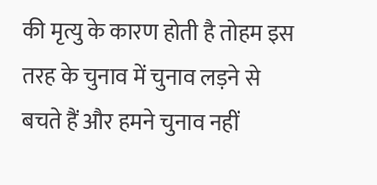की मृत्यु के कारण होती है तोहम इस तरह के चुनाव में चुनाव लड़ने से बचते हैं और हमने चुनाव नहीं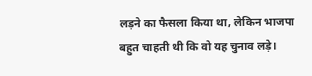लड़ने का फैसला किया था, लेकिन भाजपा बहुत चाहती थी कि वो यह चुनाव लड़े।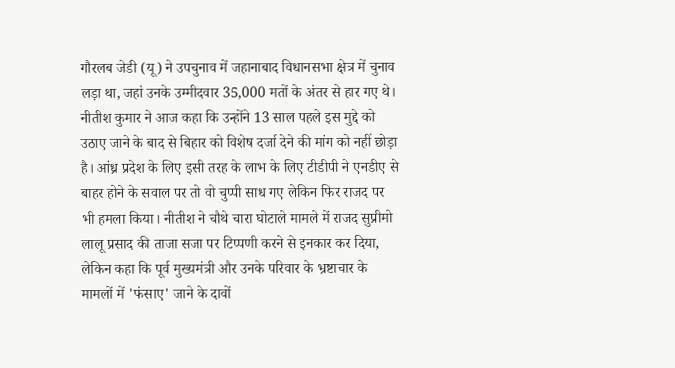गौरलब जेडी (यू) ने उपचुनाव में जहानाबाद विधानसभा क्षेत्र में चुनाव लड़ा था, जहां उनके उम्मीदवार 35,000 मतों के अंतर से हार गए थे।
नीतीश कुमार ने आज कहा कि उन्होंने 13 साल पहले इस मुद्दे को उठाए जाने के बाद से बिहार को विशेष दर्जा देने की मांग को नहीं छोड़ा है। आंध्र प्रदेश के लिए इसी तरह के लाभ के लिए टीडीपी ने एनडीए से बाहर होने के सवाल पर तो वो चुप्पी साध गए लेकिन फिर राजद पर भी हमला किया। नीतीश ने चौथे चारा घोटाले मामले में राजद सुप्रीमो लालू प्रसाद की ताजा सजा पर टिप्पणी करने से इनकार कर दिया, लेकिन कहा कि पूर्व मुख्यमंत्री और उनके परिवार के भ्रष्टाचार के मामलों में 'फंसाए' जाने के दावों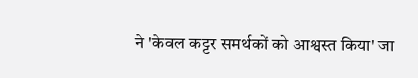ने 'केवल कट्टर समर्थकों को आश्वस्त किया' जा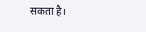सकता है।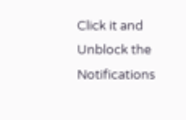Click it and Unblock the Notifications